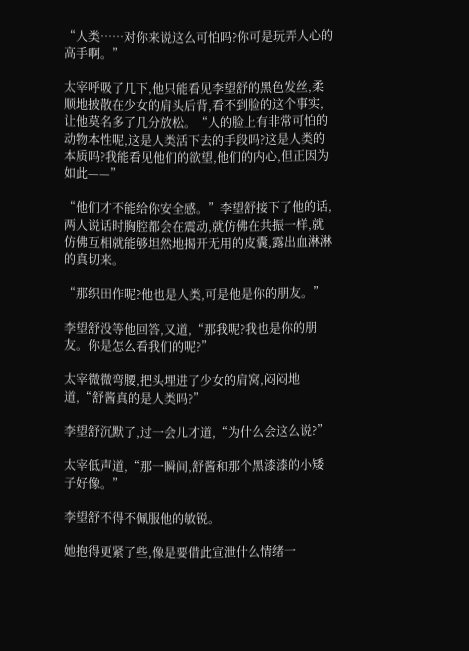“人类……对你来说这么可怕吗?你可是玩弄人心的高手啊。”

太宰呼吸了几下,他只能看见李望舒的黑色发丝,柔顺地披散在少女的肩头后背,看不到脸的这个事实,让他莫名多了几分放松。“人的脸上有非常可怕的动物本性呢,这是人类活下去的手段吗?这是人类的本质吗?我能看见他们的欲望,他们的内心,但正因为如此——”

“他们才不能给你安全感。”李望舒接下了他的话,两人说话时胸腔都会在震动,就仿佛在共振一样,就仿佛互相就能够坦然地揭开无用的皮囊,露出血淋淋的真切来。

“那织田作呢?他也是人类,可是他是你的朋友。”

李望舒没等他回答,又道,“那我呢?我也是你的朋友。你是怎么看我们的呢?”

太宰微微弯腰,把头埋进了少女的肩窝,闷闷地道,“舒酱真的是人类吗?”

李望舒沉默了,过一会儿才道,“为什么会这么说?”

太宰低声道,“那一瞬间,舒酱和那个黑漆漆的小矮子好像。”

李望舒不得不佩服他的敏锐。

她抱得更紧了些,像是要借此宣泄什么情绪一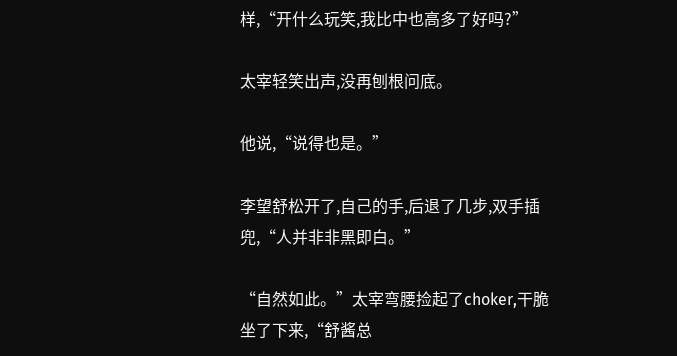样,“开什么玩笑,我比中也高多了好吗?”

太宰轻笑出声,没再刨根问底。

他说,“说得也是。”

李望舒松开了,自己的手,后退了几步,双手插兜,“人并非非黑即白。”

“自然如此。”太宰弯腰捡起了choker,干脆坐了下来,“舒酱总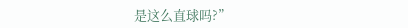是这么直球吗?”